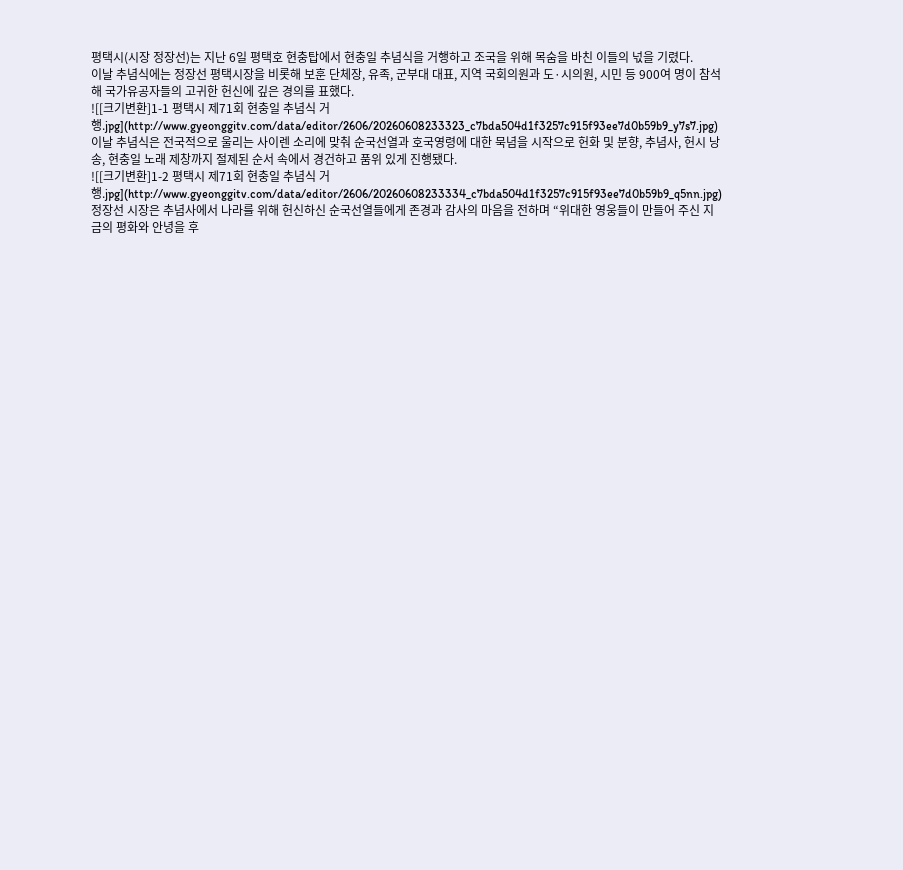평택시(시장 정장선)는 지난 6일 평택호 현충탑에서 현충일 추념식을 거행하고 조국을 위해 목숨을 바친 이들의 넋을 기렸다.
이날 추념식에는 정장선 평택시장을 비롯해 보훈 단체장, 유족, 군부대 대표, 지역 국회의원과 도·시의원, 시민 등 900여 명이 참석해 국가유공자들의 고귀한 헌신에 깊은 경의를 표했다.
![[크기변환]1-1 평택시 제71회 현충일 추념식 거행.jpg](http://www.gyeonggitv.com/data/editor/2606/20260608233323_c7bda504d1f3257c915f93ee7d0b59b9_y7s7.jpg)
이날 추념식은 전국적으로 울리는 사이렌 소리에 맞춰 순국선열과 호국영령에 대한 묵념을 시작으로 헌화 및 분향, 추념사, 헌시 낭송, 현충일 노래 제창까지 절제된 순서 속에서 경건하고 품위 있게 진행됐다.
![[크기변환]1-2 평택시 제71회 현충일 추념식 거행.jpg](http://www.gyeonggitv.com/data/editor/2606/20260608233334_c7bda504d1f3257c915f93ee7d0b59b9_q5nn.jpg)
정장선 시장은 추념사에서 나라를 위해 헌신하신 순국선열들에게 존경과 감사의 마음을 전하며 “위대한 영웅들이 만들어 주신 지금의 평화와 안녕을 후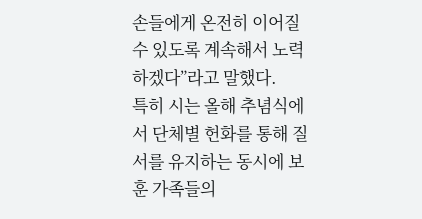손들에게 온전히 이어질 수 있도록 계속해서 노력하겠다”라고 말했다.
특히 시는 올해 추념식에서 단체별 헌화를 통해 질서를 유지하는 동시에 보훈 가족들의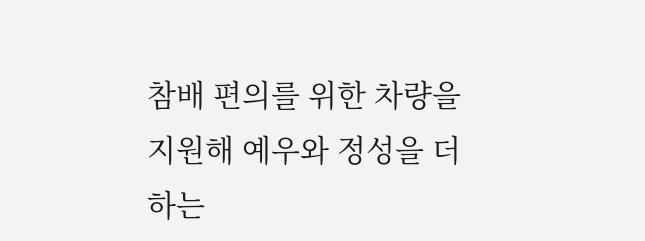참배 편의를 위한 차량을 지원해 예우와 정성을 더하는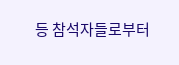등 참석자들로부터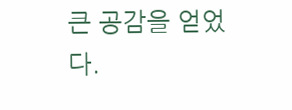큰 공감을 얻었다.